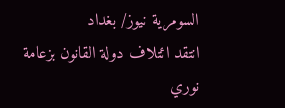السومرية نيوز/ بغداد
انتقد ائتلاف دولة القانون بزعامة
نوري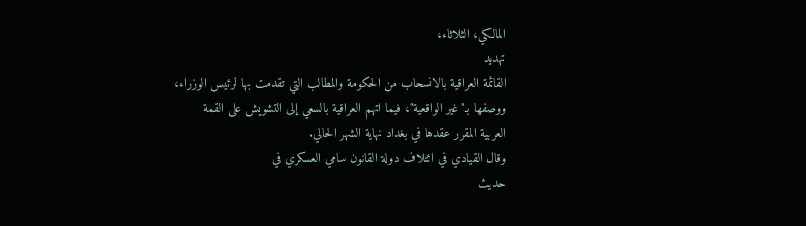المالكي، الثلاثاء،
تهديد
القائمة العراقية بالانسحاب من الحكومة والمطالب التي تقدمت بها لرئيس الوزراء،
ووصفها بـ"غير الواقعية"، فيما اتهم العراقية بالسعي إلى التشويش على القمة
العربية المقرر عقدها في بغداد نهاية الشهر الحالي.
وقال القيادي في ائتلاف دولة القانون سامي العسكري في
حديث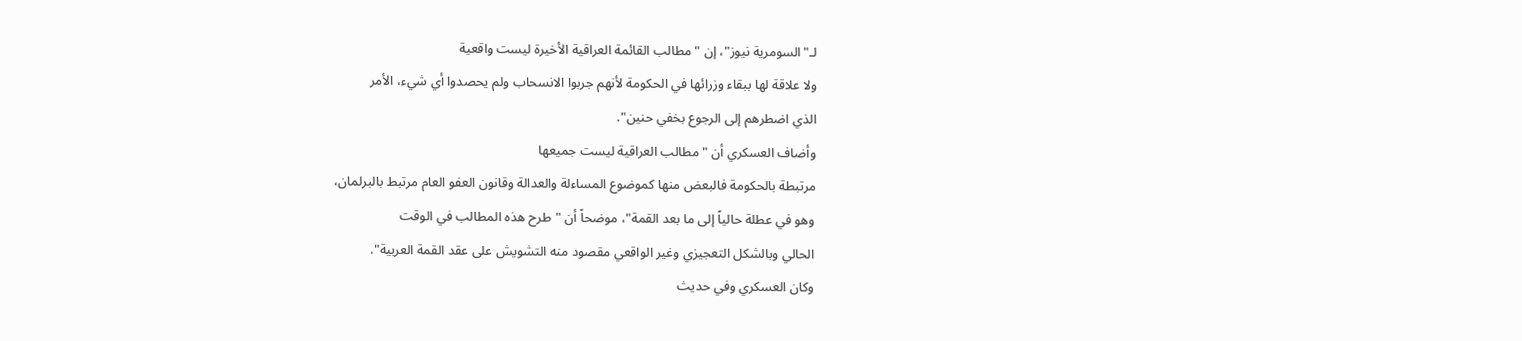لـ"السومرية نيوز"، إن "مطالب القائمة العراقية الأخيرة ليست واقعية
ولا علاقة لها ببقاء وزرائها في الحكومة لأنهم جربوا الانسحاب ولم يحصدوا أي شيء، الأمر
الذي اضطرهم إلى الرجوع بخفي حنين".
وأضاف العسكري أن "مطالب العراقية ليست جميعها
مرتبطة بالحكومة فالبعض منها كموضوع المساءلة والعدالة وقانون العفو العام مرتبط بالبرلمان،
وهو في عطلة حالياً إلى ما بعد القمة"، موضحاً أن "طرح هذه المطالب في الوقت
الحالي وبالشكل التعجيزي وغير الواقعي مقصود منه التشويش على عقد القمة العربية".
وكان العسكري وفي حديث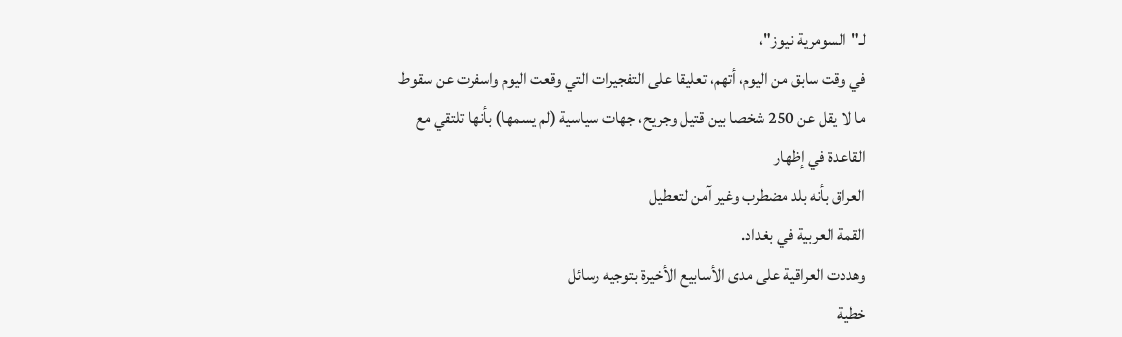لـ"السومرية نيوز"،
في وقت سابق من اليوم، أتهم، تعليقا على التفجيرات التي وقعت اليوم واسفرت عن سقوط
ما لا يقل عن 250 شخصا بين قتيل وجريح، جهات سياسية (لم يسمها) بأنها تلتقي مع
القاعدة في إظهار
العراق بأنه بلد مضطرب وغير آمن لتعطيل
القمة العربية في بغداد.
وهددت العراقية على مدى الأسابيع الأخيرة بتوجيه رسائل
خطية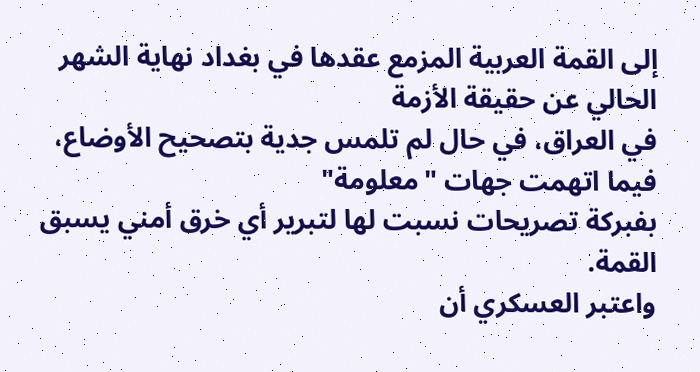إلى القمة العربية المزمع عقدها في بغداد نهاية الشهر الحالي عن حقيقة الأزمة
في العراق، في حال لم تلمس جدية بتصحيح الأوضاع، فيما اتهمت جهات "معلومة"
بفبركة تصريحات نسبت لها لتبرير أي خرق أمني يسبق القمة.
واعتبر العسكري أن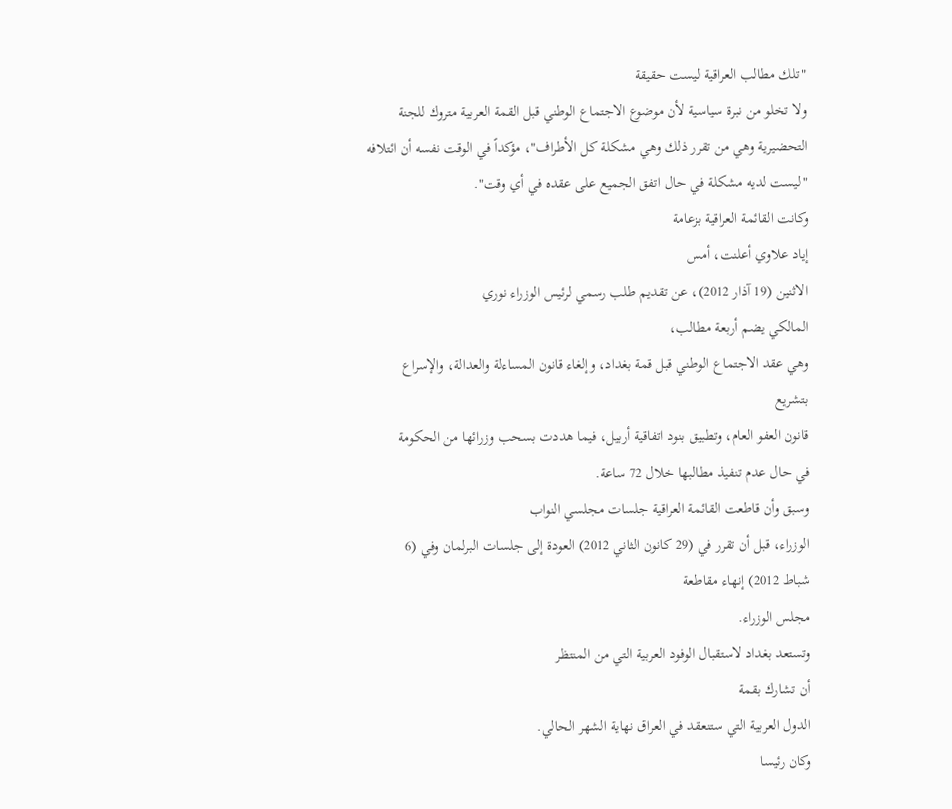"تلك مطالب العراقية ليست حقيقة
ولا تخلو من نبرة سياسية لأن موضوع الاجتماع الوطني قبل القمة العربية متروك للجنة
التحضيرية وهي من تقرر ذلك وهي مشكلة كل الأطراف"، مؤكداً في الوقت نفسه أن ائتلافه
"ليست لديه مشكلة في حال اتفق الجميع على عقده في أي وقت".
وكانت القائمة العراقية بزعامة
إياد علاوي أعلنت، أمس
الاثنين (19 آذار 2012)، عن تقديم طلب رسمي لرئيس الوزراء نوري
المالكي يضم أربعة مطالب،
وهي عقد الاجتماع الوطني قبل قمة بغداد، وإلغاء قانون المساءلة والعدالة، والإسراع
بتشريع
قانون العفو العام، وتطبيق بنود اتفاقية أربيل، فيما هددت بسحب وزرائها من الحكومة
في حال عدم تنفيذ مطالبها خلال 72 ساعة.
وسبق وأن قاطعت القائمة العراقية جلسات مجلسي النواب
الوزراء، قبل أن تقرر في (29 كانون الثاني 2012) العودة إلى جلسات البرلمان وفي (6
شباط 2012) إنهاء مقاطعة
مجلس الوزراء.
وتستعد بغداد لاستقبال الوفود العربية التي من المنتظر
أن تشارك بقمة
الدول العربية التي ستنعقد في العراق نهاية الشهر الحالي.
وكان رئيسا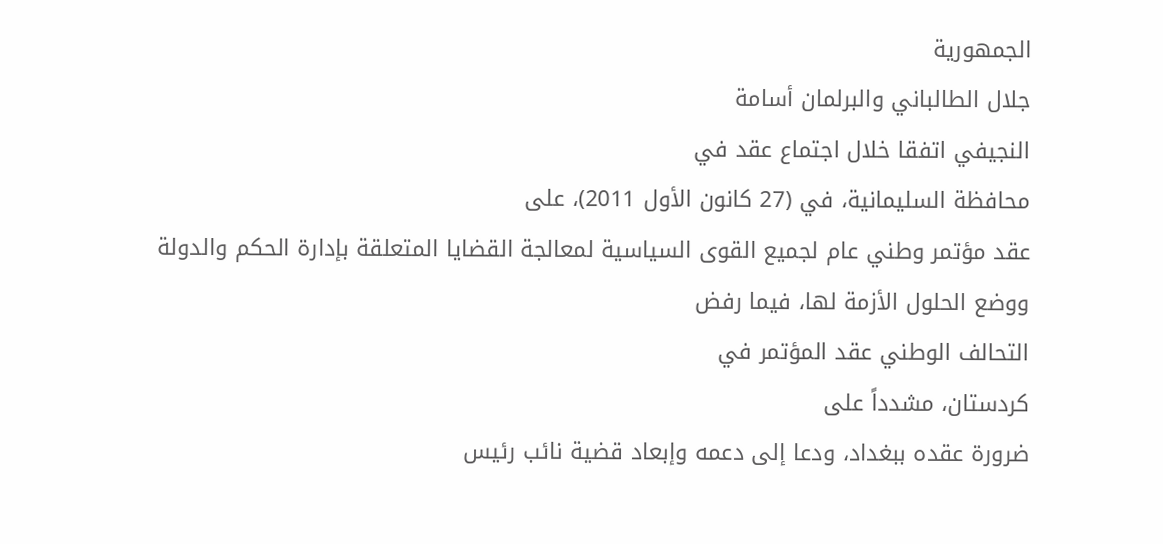الجمهورية
جلال الطالباني والبرلمان أسامة
النجيفي اتفقا خلال اجتماع عقد في
محافظة السليمانية، في (27 كانون الأول 2011)، على
عقد مؤتمر وطني عام لجميع القوى السياسية لمعالجة القضايا المتعلقة بإدارة الحكم والدولة
ووضع الحلول الأزمة لها، فيما رفض
التحالف الوطني عقد المؤتمر في
كردستان، مشدداً على
ضرورة عقده ببغداد، ودعا إلى دعمه وإبعاد قضية نائب رئيس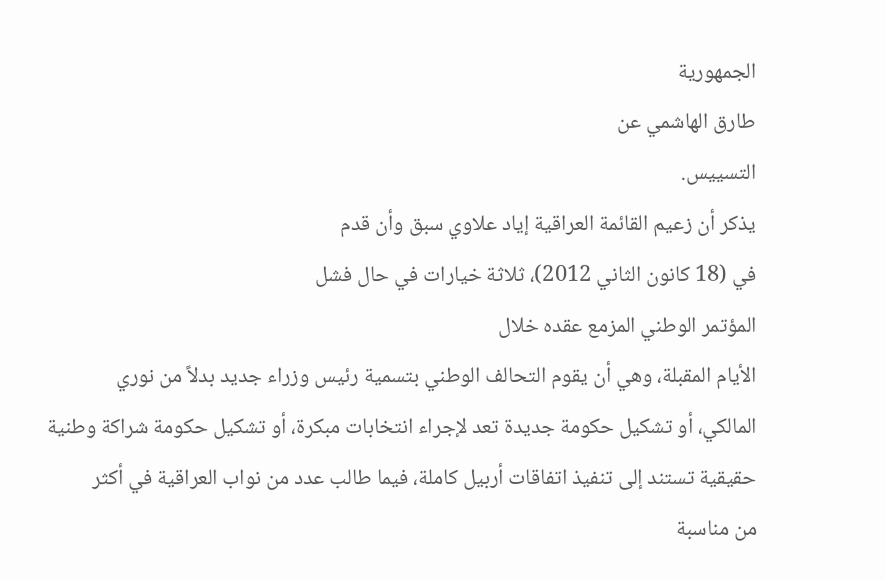الجمهورية
طارق الهاشمي عن
التسييس.
يذكر أن زعيم القائمة العراقية إياد علاوي سبق وأن قدم
في (18 كانون الثاني 2012)، ثلاثة خيارات في حال فشل
المؤتمر الوطني المزمع عقده خلال
الأيام المقبلة، وهي أن يقوم التحالف الوطني بتسمية رئيس وزراء جديد بدلاً من نوري
المالكي، أو تشكيل حكومة جديدة تعد لإجراء انتخابات مبكرة، أو تشكيل حكومة شراكة وطنية
حقيقية تستند إلى تنفيذ اتفاقات أربيل كاملة، فيما طالب عدد من نواب العراقية في أكثر
من مناسبة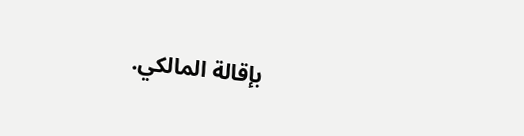بإقالة المالكي.